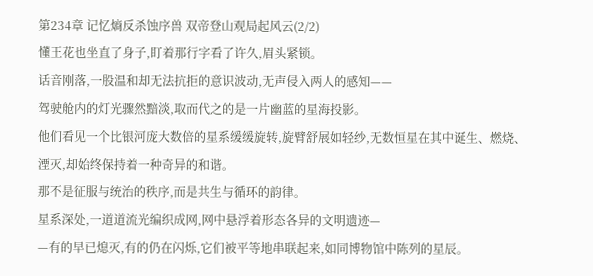第234章 记忆熵反杀蚀序兽 双帝登山观局起风云(2/2)
懂王花也坐直了身子,盯着那行字看了许久,眉头紧锁。
话音刚落,一股温和却无法抗拒的意识波动,无声侵入两人的感知——
驾驶舱内的灯光骤然黯淡,取而代之的是一片幽蓝的星海投影。
他们看见一个比银河庞大数倍的星系缓缓旋转,旋臂舒展如轻纱,无数恒星在其中诞生、燃烧、湮灭,却始终保持着一种奇异的和谐。
那不是征服与统治的秩序,而是共生与循环的韵律。
星系深处,一道道流光编织成网,网中悬浮着形态各异的文明遗迹—
—有的早已熄灭,有的仍在闪烁,它们被平等地串联起来,如同博物馆中陈列的星辰。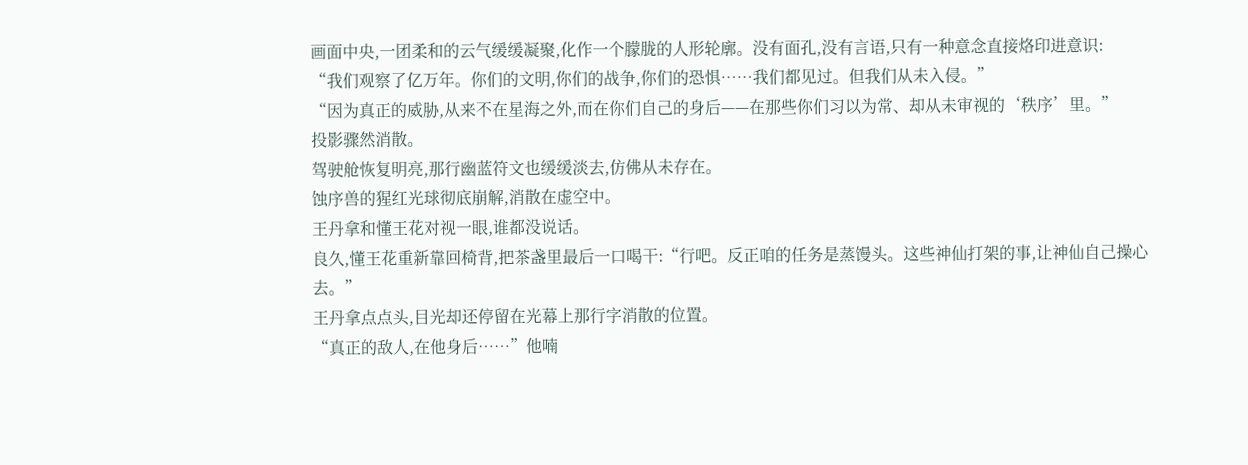画面中央,一团柔和的云气缓缓凝聚,化作一个朦胧的人形轮廓。没有面孔,没有言语,只有一种意念直接烙印进意识:
“我们观察了亿万年。你们的文明,你们的战争,你们的恐惧……我们都见过。但我们从未入侵。”
“因为真正的威胁,从来不在星海之外,而在你们自己的身后——在那些你们习以为常、却从未审视的‘秩序’里。”
投影骤然消散。
驾驶舱恢复明亮,那行幽蓝符文也缓缓淡去,仿佛从未存在。
蚀序兽的猩红光球彻底崩解,消散在虚空中。
王丹拿和懂王花对视一眼,谁都没说话。
良久,懂王花重新靠回椅背,把茶盏里最后一口喝干:“行吧。反正咱的任务是蒸馒头。这些神仙打架的事,让神仙自己操心去。”
王丹拿点点头,目光却还停留在光幕上那行字消散的位置。
“真正的敌人,在他身后……”他喃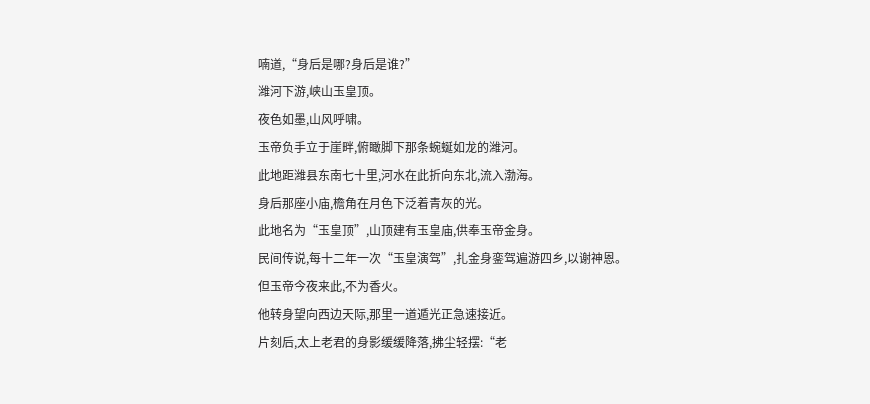喃道,“身后是哪?身后是谁?”
潍河下游,峡山玉皇顶。
夜色如墨,山风呼啸。
玉帝负手立于崖畔,俯瞰脚下那条蜿蜒如龙的潍河。
此地距潍县东南七十里,河水在此折向东北,流入渤海。
身后那座小庙,檐角在月色下泛着青灰的光。
此地名为“玉皇顶”,山顶建有玉皇庙,供奉玉帝金身。
民间传说,每十二年一次“玉皇演驾”,扎金身銮驾遍游四乡,以谢神恩。
但玉帝今夜来此,不为香火。
他转身望向西边天际,那里一道遁光正急速接近。
片刻后,太上老君的身影缓缓降落,拂尘轻摆:“老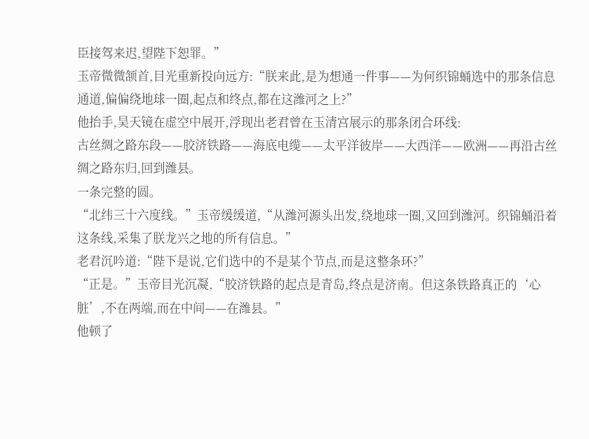臣接驾来迟,望陛下恕罪。”
玉帝微微颔首,目光重新投向远方:“朕来此,是为想通一件事——为何织锦蛹选中的那条信息通道,偏偏绕地球一圈,起点和终点,都在这潍河之上?”
他抬手,昊天镜在虚空中展开,浮现出老君曾在玉清宫展示的那条闭合环线:
古丝绸之路东段——胶济铁路——海底电缆——太平洋彼岸——大西洋——欧洲——再沿古丝绸之路东归,回到潍县。
一条完整的圆。
“北纬三十六度线。”玉帝缓缓道,“从潍河源头出发,绕地球一圈,又回到潍河。织锦蛹沿着这条线,采集了朕龙兴之地的所有信息。”
老君沉吟道:“陛下是说,它们选中的不是某个节点,而是这整条环?”
“正是。”玉帝目光沉凝,“胶济铁路的起点是青岛,终点是济南。但这条铁路真正的‘心脏’,不在两端,而在中间——在潍县。”
他顿了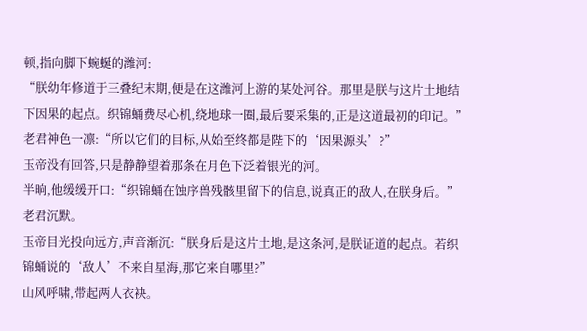顿,指向脚下蜿蜒的潍河:
“朕幼年修道于三叠纪末期,便是在这潍河上游的某处河谷。那里是朕与这片土地结下因果的起点。织锦蛹费尽心机,绕地球一圈,最后要采集的,正是这道最初的印记。”
老君神色一凛:“所以它们的目标,从始至终都是陛下的‘因果源头’?”
玉帝没有回答,只是静静望着那条在月色下泛着银光的河。
半晌,他缓缓开口:“织锦蛹在蚀序兽残骸里留下的信息,说真正的敌人,在朕身后。”
老君沉默。
玉帝目光投向远方,声音渐沉:“朕身后是这片土地,是这条河,是朕证道的起点。若织锦蛹说的‘敌人’不来自星海,那它来自哪里?”
山风呼啸,带起两人衣袂。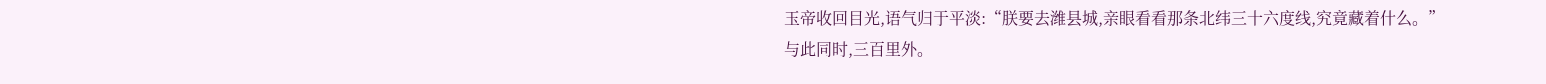玉帝收回目光,语气归于平淡:“朕要去潍县城,亲眼看看那条北纬三十六度线,究竟藏着什么。”
与此同时,三百里外。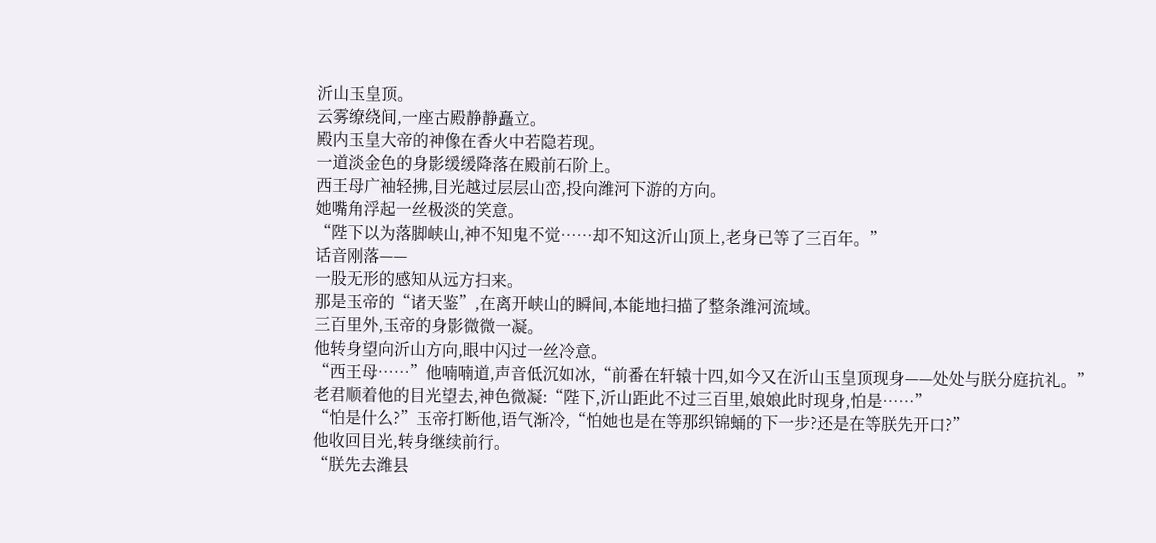沂山玉皇顶。
云雾缭绕间,一座古殿静静矗立。
殿内玉皇大帝的神像在香火中若隐若现。
一道淡金色的身影缓缓降落在殿前石阶上。
西王母广袖轻拂,目光越过层层山峦,投向潍河下游的方向。
她嘴角浮起一丝极淡的笑意。
“陛下以为落脚峡山,神不知鬼不觉……却不知这沂山顶上,老身已等了三百年。”
话音刚落——
一股无形的感知从远方扫来。
那是玉帝的“诸天鉴”,在离开峡山的瞬间,本能地扫描了整条潍河流域。
三百里外,玉帝的身影微微一凝。
他转身望向沂山方向,眼中闪过一丝冷意。
“西王母……”他喃喃道,声音低沉如冰,“前番在轩辕十四,如今又在沂山玉皇顶现身——处处与朕分庭抗礼。”
老君顺着他的目光望去,神色微凝:“陛下,沂山距此不过三百里,娘娘此时现身,怕是……”
“怕是什么?”玉帝打断他,语气渐冷,“怕她也是在等那织锦蛹的下一步?还是在等朕先开口?”
他收回目光,转身继续前行。
“朕先去潍县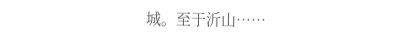城。至于沂山……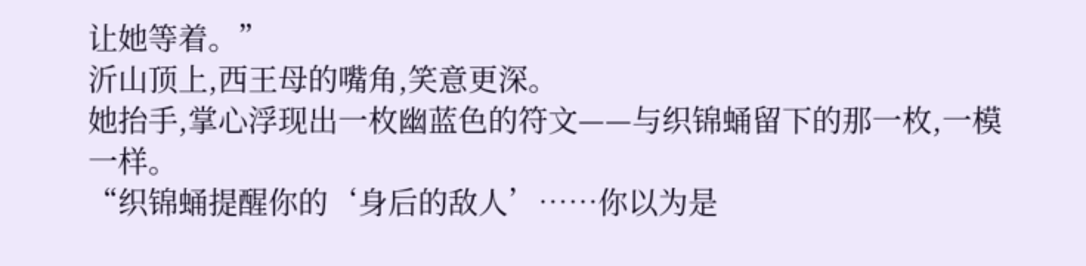让她等着。”
沂山顶上,西王母的嘴角,笑意更深。
她抬手,掌心浮现出一枚幽蓝色的符文——与织锦蛹留下的那一枚,一模一样。
“织锦蛹提醒你的‘身后的敌人’……你以为是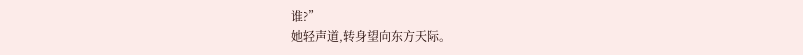谁?”
她轻声道,转身望向东方天际。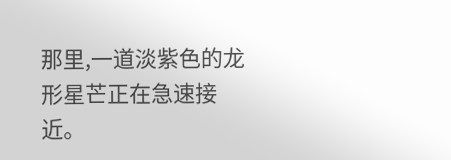那里,一道淡紫色的龙形星芒正在急速接近。